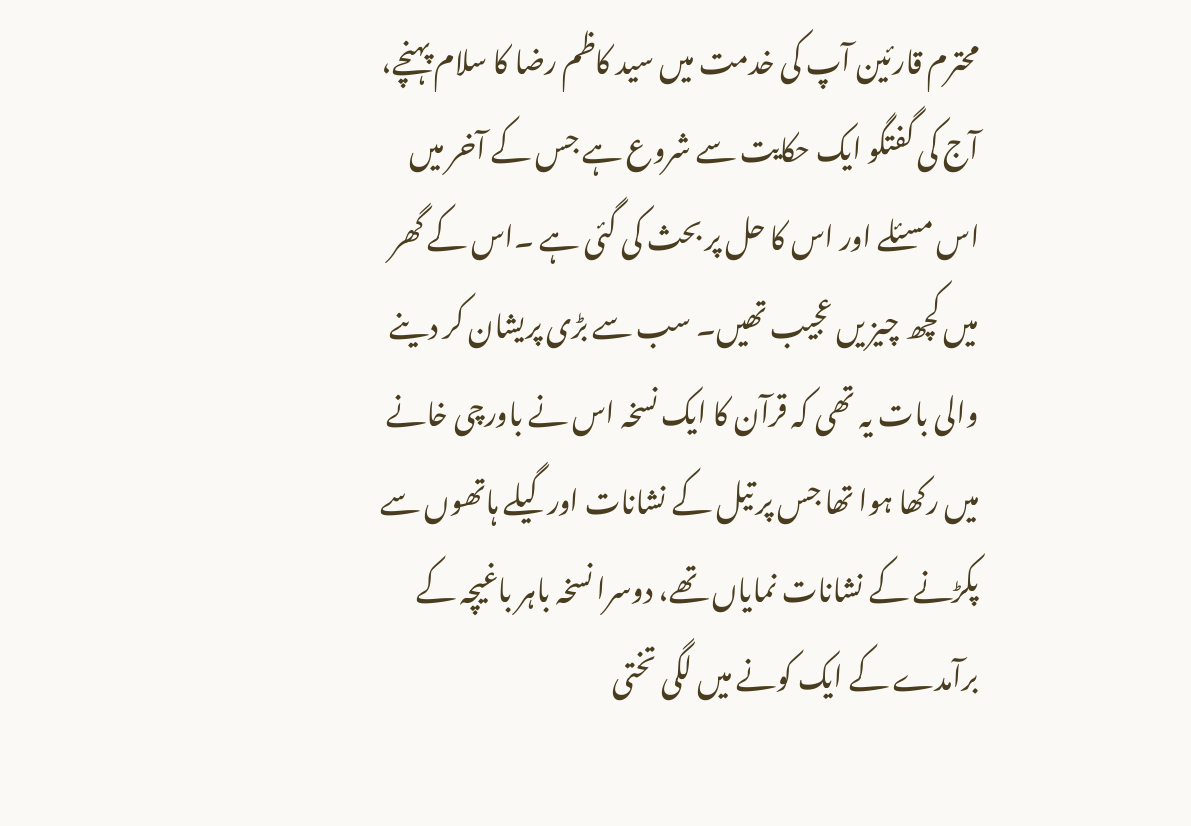محترم قارئین آپ کی خدمت میں سید کاظم رضا کا سلام پہنچے، آج کی گفتگو ایک حکایت سے شروع ہے جس کے آخر میں اس مسئلے اور اس کا حل پر بحث کی گئی ہے ۔اس کے گھر میں کچھ چیز یں عجیب تھیں۔ سب سے بڑی پریشان کر دینے والی بات یہ تھی کہ قرآن کا ایک نسخہ اس نے باورچی خانے میں رکھا ہوا تھا جس پر تیل کے نشانات اور گیلے ہاتھوں سے پکڑنے کے نشانات نمایاں تھے، دوسرا نسخہ باہر باغیچہ کے برآمدے کے ایک کونے میں لگی تختی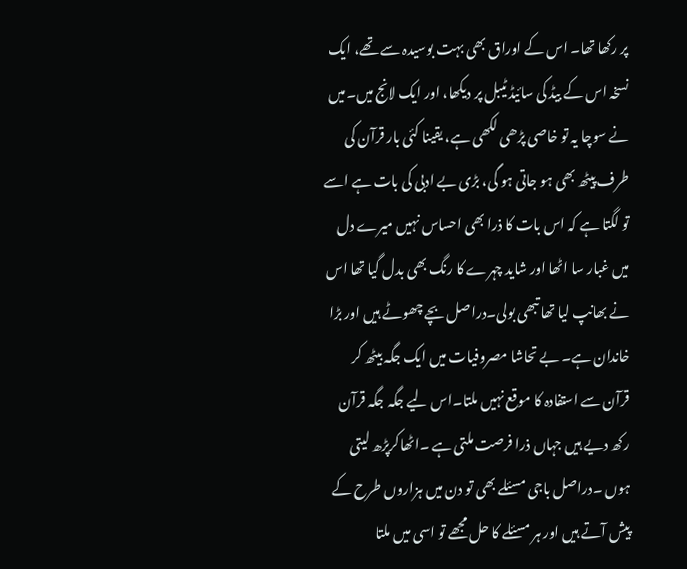پر رکھا تھا۔ اس کے اوراق بھی بہت بوسیدہ سے تھے، ایک نسخہ اس کے بیڈ کی سائیڈ ٹیبل پر دیکھا، اور ایک لانج میں۔میں نے سوچا یہ تو خاصی پڑھی لکھی ہے، یقینا کئی بار قرآن کی طرف پیٹھ بھی ہو جاتی ہو گی، بڑی بے ادبی کی بات ہے اسے تو لگتا ہے کہ اس بات کا ذرا بھی احساس نہیں میرے دل میں غبار سا اٹھا اور شاید چہرے کا رنگ بھی بدل گیا تھا اس نے بھانپ لیا تھا تبھی بولی۔دراصل بچے چھوٹے ہیں اور بڑا خاندان ہے۔ بے تحاشا مصروفیات میں ایک جگہ بیٹھ کر قرآن سے استفادہ کا موقع نہیں ملتا۔اس لیے جگہ جگہ قرآن رکھ دیے ہیں جہاں ذرا فرصت ملتی ہے ۔اٹھاکرپڑھ لیتی ہوں ۔دراصل باجی مسئلے بھی تو دن میں ہزاروں طرح کے پیش آتے ہیں اور ہر مسئلے کا حل مجھے تو اسی میں ملتا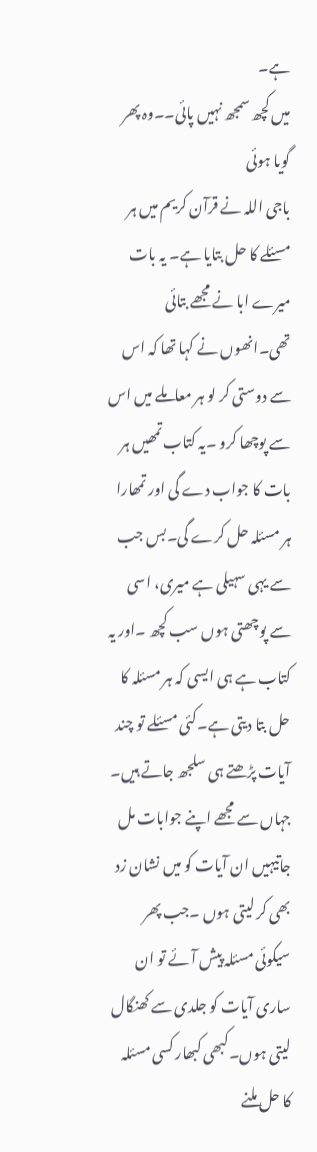ہے۔
میں کچھ سمجھ نہیں پائی۔۔وہ پھر گویا ہوئی
باجی اللہ نے قرآن کریم میں ہر مسئلے کا حل بتایا ہے۔ یہ بات میرے ابا نے مجھے بتائی تھی۔انھوں نے کہا تھا کہ اس سے دوستی کر لو ہر معاملے میں اس سے پوچھا کرو ۔یہ کتاب تمھیں ہر بات کا جواب دے گی اور تمھارا ہر مسئلہ حل کرے گی۔بس جب سے یہی سہیلی ہے میری، اسی سے پوچھتی ہوں سب کچھ ۔اور یہ کتاب ہے ہی ایسی کہ ہر مسئلہ کا حل بتا دیتی ہے۔کئی مسئلے تو چند آیات پڑھتے ہی سلجھ جاتے ہیں۔ جہاں سے مجھے اپنے جوابات مل جاتیہیں ان آیات کو میں نشان زد بھی کر لیتی ہوں ۔جب پھر سیکوئی مسئلہ پیش آئے تو ان ساری آیات کو جلدی سے کھنگال لیتی ہوں۔کبھی کبھار کسی مسئلہ کا حل ملنے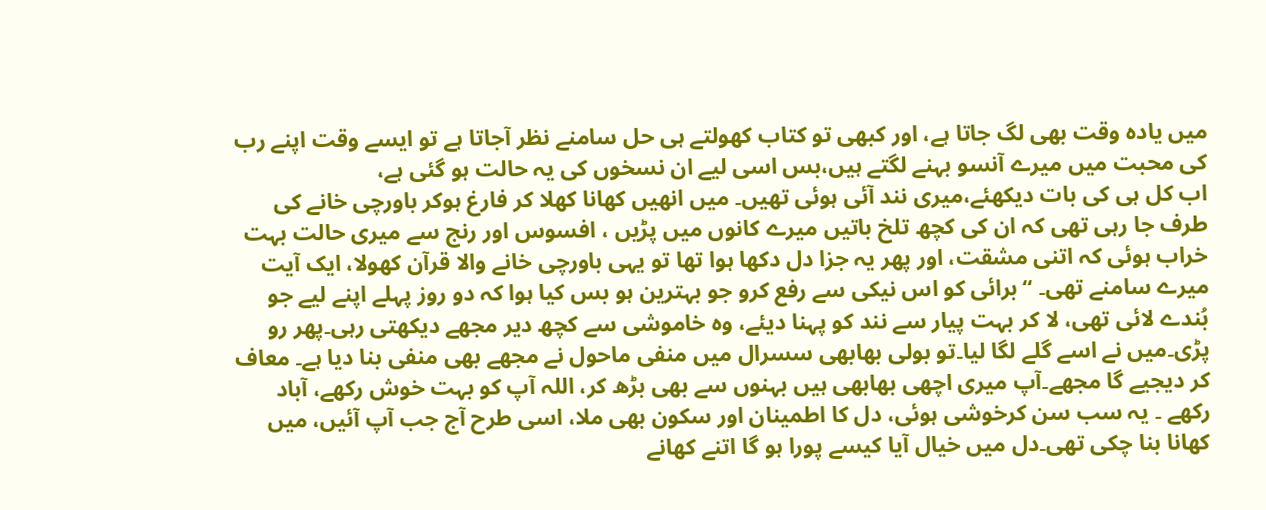میں یادہ وقت بھی لگ جاتا ہے، اور کبھی تو کتاب کھولتے ہی حل سامنے نظر آجاتا ہے تو ایسے وقت اپنے رب کی محبت میں میرے آنسو بہنے لگتے ہیں،بس اسی لیے ان نسخوں کی یہ حالت ہو گئی ہے،
اب کل ہی کی بات دیکھئے،میری نند آئی ہوئی تھیں۔ میں انھیں کھانا کھلا کر فارغ ہوکر باورچی خانے کی طرف جا رہی تھی کہ ان کی کچھ تلخ باتیں میرے کانوں میں پڑیں ، افسوس اور رنج سے میری حالت بہت خراب ہوئی کہ اتنی مشقت، اور پھر یہ جزا دل دکھا ہوا تھا تو یہی باورچی خانے والا قرآن کھولا، ایک آیت میرے سامنے تھی۔ “برائی کو اس نیکی سے رفع کرو جو بہترین ہو بس کیا ہوا کہ دو روز پہلے اپنے لیے جو بُندے لائی تھی، لا کر بہت پیار سے نند کو پہنا دیئے، وہ خاموشی سے کچھ دیر مجھے دیکھتی رہی۔پھر رو پڑی۔میں نے اسے گلے لگا لیا۔تو بولی بھابھی سسرال میں منفی ماحول نے مجھے بھی منفی بنا دیا ہے۔ معاف کر دیجیے گا مجھے۔آپ میری اچھی بھابھی ہیں بہنوں سے بھی بڑھ کر، اللہ آپ کو بہت خوش رکھے، آباد رکھے ۔ یہ سب سن کرخوشی ہوئی، دل کا اطمینان اور سکون بھی ملا، اسی طرح آج جب آپ آئیں، میں کھانا بنا چکی تھی۔دل میں خیال آیا کیسے پورا ہو گا اتنے کھانے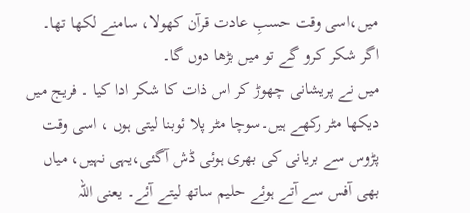میں،اسی وقت حسبِ عادت قرآن کھولا، سامنے لکھا تھا۔
اگر شکر کرو گے تو میں بڑھا دوں گا۔
میں نے پریشانی چھوڑ کر اس ذات کا شکر ادا کیا ۔ فریج میں دیکھا مٹر رکھے ہیں۔سوچا مٹر پلا ئوبنا لیتی ہوں ، اسی وقت پڑوس سے بریانی کی بھری ہوئی ڈش آگئی،یہی نہیں، میاں بھی آفس سے آتے ہوئے حلیم ساتھ لیتے آئے۔ یعنی اللہ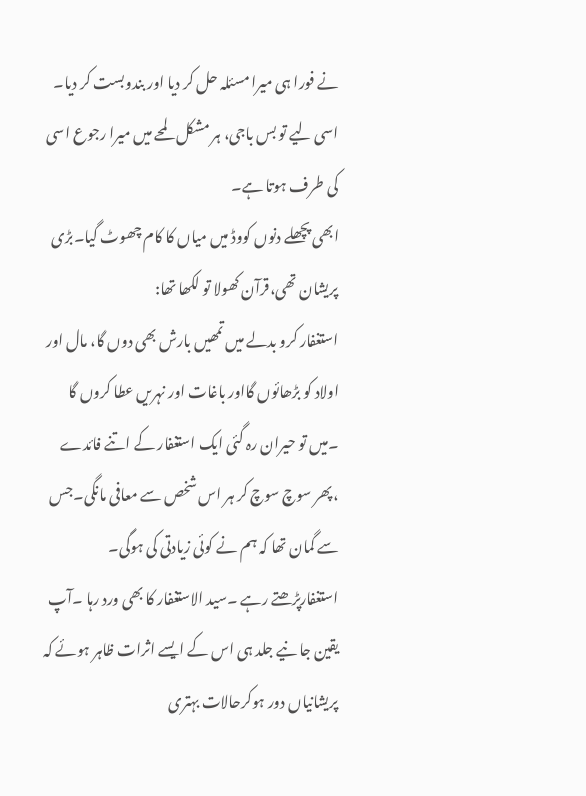نے فورا ہی میرا مسئلہ حل کر دیا اور بندوبست کر دیا۔
اسی لیے تو بس باجی، ہر مشکل لمحے میں میرا رجوع اسی کی طرف ہوتا ہے۔
ابھی پچھلے دنوں کووڈ میں میاں کا کام چھوٹ گیا۔بڑی پریشان تھی،قرآن کھولا تو لکھا تھا:
استغفار کرو بدلے میں تمھیں بارش بھی دوں گا، مال اور اولاد کو بڑھائوں گااور باغات اور نہریں عطا کروں گا ۔میں تو حیران رہ گئی ایک استغفار کے اتنے فائدے ،پھر سوچ سوچ کر ہر اس شخص سے معافی مانگی۔جس سے گمان تھا کہ ہم نے کوئی زیادتی کی ہوگی۔ استغفارپڑھتے رہے ۔سید الاستغفار کا بھی ورد رہا ۔آپ یقین جا نیے جلد ہی اس کے ایسے اثرات ظاہر ہوئے کہ پریشانیاں دور ہوکرحالات بہتری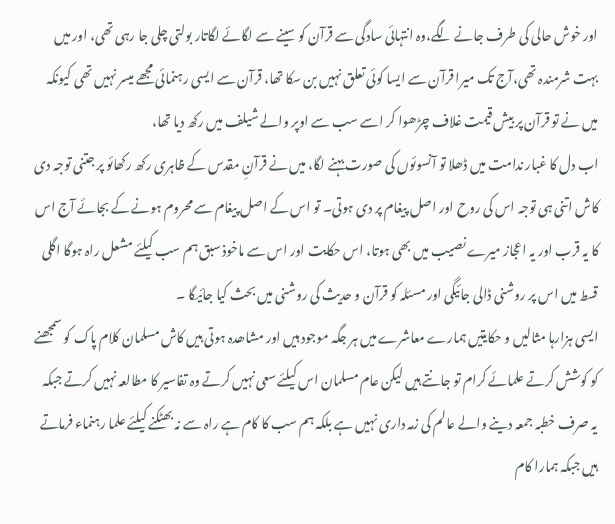اور خوش حالی کی طرف جانے لگے،وہ انتہائی سادگی سے قرآن کو سینے سے لگائے لگاتار بولتی چلی جا رہی تھی، اور میں بہت شرمندہ تھی،آج تک میرا قرآن سے ایسا کوئی تعلق نہیں بن سکا تھا، قرآن سے ایسی رہنمائی مجھے میسر نہیں تھی کیونکہ میں نے تو قرآن پر بیش قیمت غلاف چڑھوا کر اسے سب سے اوپر والے شیلف میں رکھ دیا تھا،
اب دل کا غبار ندامت میں ڈھلا تو آنسوئوں کی صورت بہنے لگا، میں نے قرآنِ مقدس کے ظاہری رکھ رکھائو پر جتنی توجہ دی کاش اتنی ہی توجہ اس کی روح اور اصل پیغام پر دی ہوتی۔ تو اس کے اصل پیغام سے محروم ہونے کے بجائے آج اس کا یہ قرب اور یہ اعجاز میرے نصیب میں بھی ہوتا، اس حکایت اور اس سے ماخوذ سبق ہم سب کیلئے مشعل راہ ہوگا اگلی قسط میں اس پر روشنی ڈالی جائیگی اور مسئلہ کو قرآن و حدیث کی روشنی میں بحث کیا جائیگا ۔
ایسی ہزارہا مثالیں و حکایتیں ہمارے معاشرے میں ہر جگہ موجود ہیں اور مشاھدہ ہوتی ہیں کاش مسلمان کلام پاک کو سمجھنے کو کوشش کرتے علمائے کرام تو جانتے ہیں لیکن عام مسلمان اس کیلئے سعی نہیں کرتے وہ تفاسیر کا مطالعہ نہیں کرتے جبکہ یہ صرف خطبہ جمعہ دینے والے عالم کی زمہ داری نہیں ہے بلکہ ہم سب کا کام ہے راہ سے نہ بھٹکنے کیلئے علما رہنماء فرماتے ہیں جبکہ ہمارا کام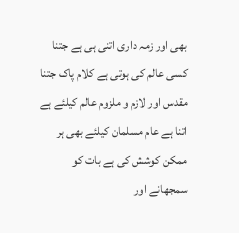بھی اور زمہ داری اتنی ہی ہے جتنا کسی عالم کی ہوتی ہے کلام پاک جتنا مقدس اور لازم و ملزوم عالم کیلئے ہے اتنا ہے عام مسلمان کیلئے بھی ہر ممکن کوشش کی ہے بات کو سمجھانے اور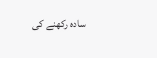سادہ رکھنے کی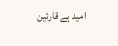امید ہے قارئین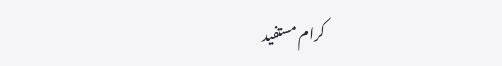کرام مستفید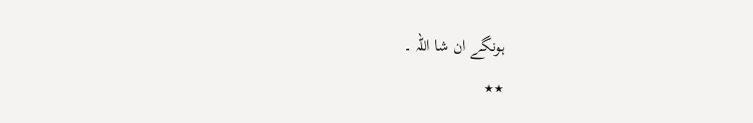ہونگے ان شا اللہ ۔
٭٭